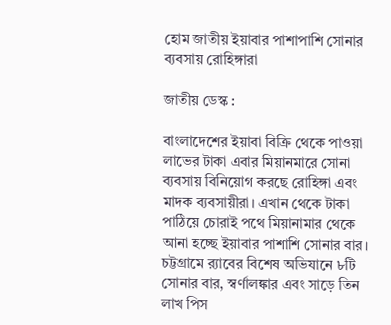হোম জাতীয় ইয়াবার পাশাপাশি সোনার ব্যবসায় রোহিঙ্গারা

জাতীয় ডেস্ক :

বাংলাদেশের ইয়াবা বিক্রি থেকে পাওয়া লাভের টাকা এবার মিয়ানমারে সোনা ব্যবসায় বিনিয়োগ করছে রোহিঙ্গা এবং মাদক ব্যবসায়ীরা। এখান থেকে টাকা পাঠিয়ে চোরাই পথে মিয়ানামার থেকে আনা হচ্ছে ইয়াবার পাশাশি সোনার বার। চট্টগ্রামে র‌্যাবের বিশেষ অভিযানে ৮টি সোনার বার, স্বর্ণালঙ্কার এবং সাড়ে তিন লাখ পিস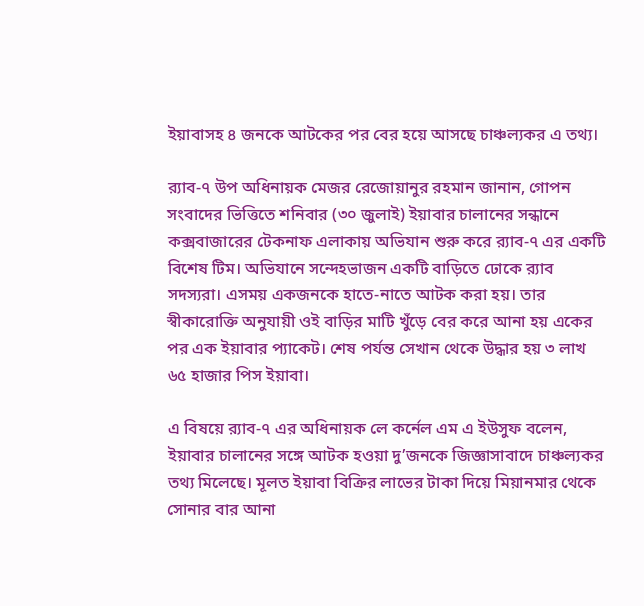ইয়াবাসহ ৪ জনকে আটকের পর বের হয়ে আসছে চাঞ্চল্যকর এ তথ্য।

র‌্যাব-৭ উপ অধিনায়ক মেজর রেজোয়ানুর রহমান জানান, গোপন সংবাদের ভিত্তিতে শনিবার (৩০ জুলাই) ইয়াবার চালানের সন্ধানে কক্সবাজারের টেকনাফ এলাকায় অভিযান শুরু করে র‌্যাব-৭ এর একটি বিশেষ টিম। অভিযানে সন্দেহভাজন একটি বাড়িতে ঢোকে র‌্যাব সদস্যরা। এসময় একজনকে হাতে-নাতে আটক করা হয়। তার স্বীকারোক্তি অনুযায়ী ওই বাড়ির মাটি খুঁড়ে বের করে আনা হয় একের পর এক ইয়াবার প্যাকেট। শেষ পর্যন্ত সেখান থেকে উদ্ধার হয় ৩ লাখ ৬৫ হাজার পিস ইয়াবা।

এ বিষয়ে র‌্যাব-৭ এর অধিনায়ক লে কর্নেল এম এ ইউসুফ বলেন, ইয়াবার চালানের সঙ্গে আটক হওয়া দু’জনকে জিজ্ঞাসাবাদে চাঞ্চল্যকর তথ্য মিলেছে। মূলত ইয়াবা বিক্রির লাভের টাকা দিয়ে মিয়ানমার থেকে সোনার বার আনা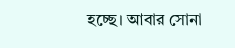হচ্ছে। আবার সোনা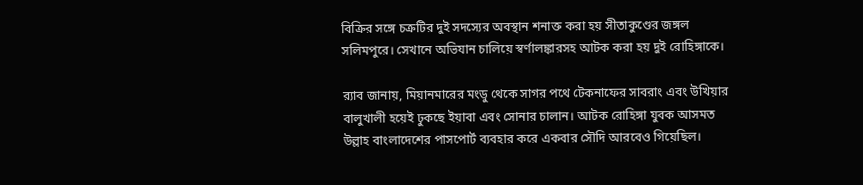বিক্রির সঙ্গে চক্রটির দুই সদস্যের অবস্থান শনাক্ত করা হয় সীতাকুণ্ডের জঙ্গল সলিমপুরে। সেখানে অভিযান চালিয়ে স্বর্ণালঙ্কারসহ আটক করা হয় দুই রোহিঙ্গাকে।

র‌্যাব জানায়, মিয়ানমারের মংডু থেকে সাগর পথে টেকনাফের সাবরাং এবং উখিয়ার বালুখালী হয়েই ঢুকছে ইয়াবা এবং সোনার চালান। আটক রোহিঙ্গা যুবক আসমত উল্লাহ বাংলাদেশের পাসপোর্ট ব্যবহার করে একবার সৌদি আরবেও গিয়েছিল।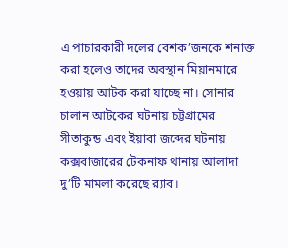এ পাচারকারী দলের বেশক’জনকে শনাক্ত করা হলেও তাদের অবস্থান মিয়ানমারে হওয়ায় আটক করা যাচ্ছে না। সোনার চালান আটকের ঘটনায় চট্টগ্রামের সীতাকুন্ড এবং ইয়াবা জব্দের ঘটনায় কক্সবাজারের টেকনাফ থানায় আলাদা দু’টি মামলা করেছে র‌্যাব।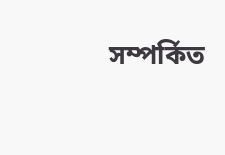সম্পর্কিত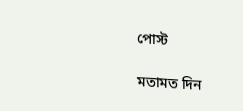পোস্ট

মতামত দিন